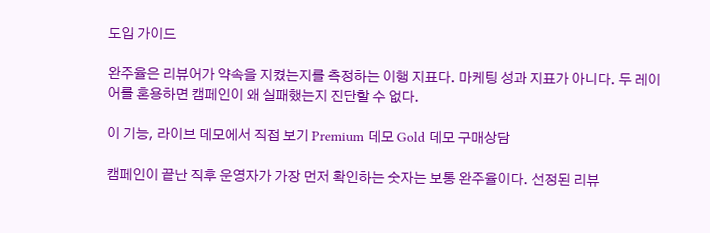도입 가이드

완주율은 리뷰어가 약속을 지켰는지를 측정하는 이행 지표다. 마케팅 성과 지표가 아니다. 두 레이어를 혼용하면 캠페인이 왜 실패했는지 진단할 수 없다.

이 기능, 라이브 데모에서 직접 보기 Premium 데모 Gold 데모 구매상담

캠페인이 끝난 직후 운영자가 가장 먼저 확인하는 숫자는 보통 완주율이다. 선정된 리뷰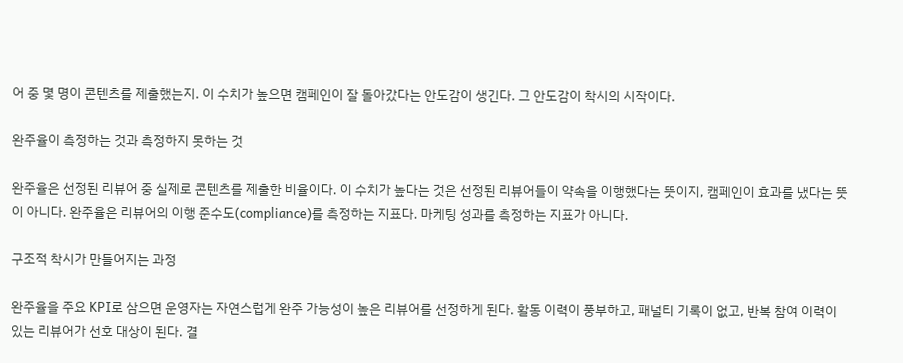어 중 몇 명이 콘텐츠를 제출했는지. 이 수치가 높으면 캠페인이 잘 돌아갔다는 안도감이 생긴다. 그 안도감이 착시의 시작이다.

완주율이 측정하는 것과 측정하지 못하는 것

완주율은 선정된 리뷰어 중 실제로 콘텐츠를 제출한 비율이다. 이 수치가 높다는 것은 선정된 리뷰어들이 약속을 이행했다는 뜻이지, 캠페인이 효과를 냈다는 뜻이 아니다. 완주율은 리뷰어의 이행 준수도(compliance)를 측정하는 지표다. 마케팅 성과를 측정하는 지표가 아니다.

구조적 착시가 만들어지는 과정

완주율을 주요 KPI로 삼으면 운영자는 자연스럽게 완주 가능성이 높은 리뷰어를 선정하게 된다. 활동 이력이 풍부하고, 패널티 기록이 없고, 반복 참여 이력이 있는 리뷰어가 선호 대상이 된다. 결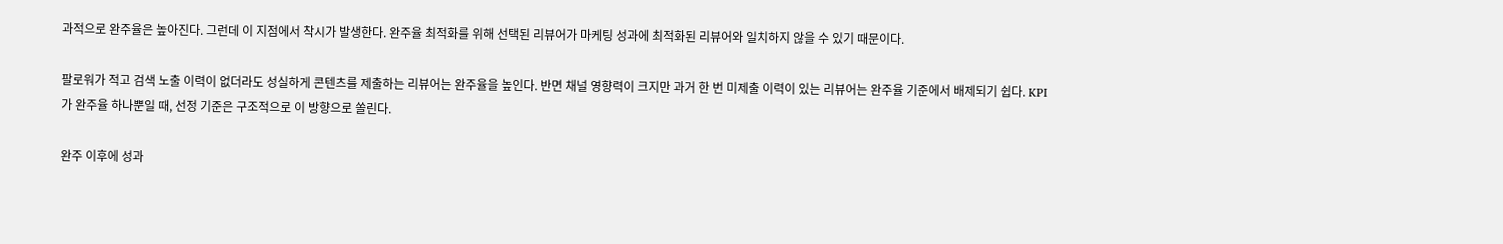과적으로 완주율은 높아진다. 그런데 이 지점에서 착시가 발생한다. 완주율 최적화를 위해 선택된 리뷰어가 마케팅 성과에 최적화된 리뷰어와 일치하지 않을 수 있기 때문이다.

팔로워가 적고 검색 노출 이력이 없더라도 성실하게 콘텐츠를 제출하는 리뷰어는 완주율을 높인다. 반면 채널 영향력이 크지만 과거 한 번 미제출 이력이 있는 리뷰어는 완주율 기준에서 배제되기 쉽다. KPI가 완주율 하나뿐일 때, 선정 기준은 구조적으로 이 방향으로 쏠린다.

완주 이후에 성과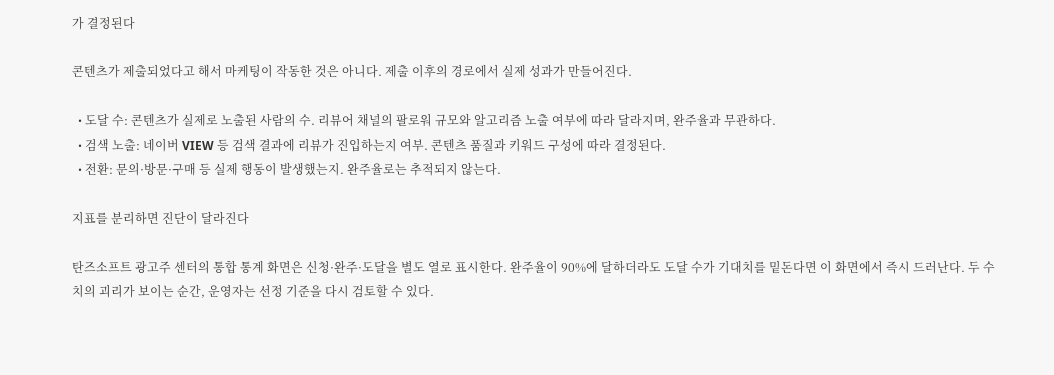가 결정된다

콘텐츠가 제출되었다고 해서 마케팅이 작동한 것은 아니다. 제출 이후의 경로에서 실제 성과가 만들어진다.

  • 도달 수: 콘텐츠가 실제로 노출된 사람의 수. 리뷰어 채널의 팔로워 규모와 알고리즘 노출 여부에 따라 달라지며, 완주율과 무관하다.
  • 검색 노출: 네이버 VIEW 등 검색 결과에 리뷰가 진입하는지 여부. 콘텐츠 품질과 키워드 구성에 따라 결정된다.
  • 전환: 문의·방문·구매 등 실제 행동이 발생했는지. 완주율로는 추적되지 않는다.

지표를 분리하면 진단이 달라진다

탄즈소프트 광고주 센터의 통합 통계 화면은 신청·완주·도달을 별도 열로 표시한다. 완주율이 90%에 달하더라도 도달 수가 기대치를 밑돈다면 이 화면에서 즉시 드러난다. 두 수치의 괴리가 보이는 순간, 운영자는 선정 기준을 다시 검토할 수 있다.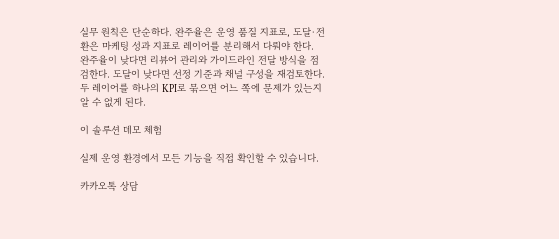실무 원칙은 단순하다. 완주율은 운영 품질 지표로, 도달·전환은 마케팅 성과 지표로 레이어를 분리해서 다뤄야 한다. 완주율이 낮다면 리뷰어 관리와 가이드라인 전달 방식을 점검한다. 도달이 낮다면 선정 기준과 채널 구성을 재검토한다. 두 레이어를 하나의 KPI로 묶으면 어느 쪽에 문제가 있는지 알 수 없게 된다.

이 솔루션 데모 체험

실제 운영 환경에서 모든 기능을 직접 확인할 수 있습니다.

카카오톡 상담